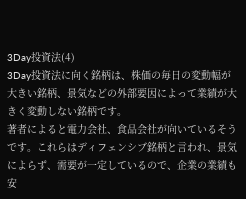3Day投資法(4)
3Day投資法に向く銘柄は、株価の毎日の変動幅が大きい銘柄、景気などの外部要因によって業績が大きく変動しない銘柄です。
著者によると電力会社、食品会社が向いているそうです。これらはディフェンシブ銘柄と言われ、景気によらず、需要が一定しているので、企業の業績も安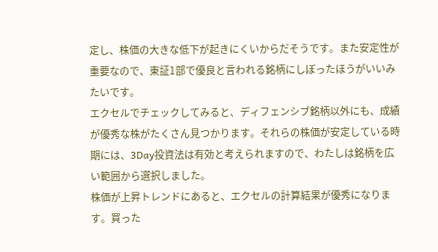定し、株価の大きな低下が起きにくいからだそうです。また安定性が重要なので、東証1部で優良と言われる銘柄にしぼったほうがいいみたいです。
エクセルでチェックしてみると、ディフェンシブ銘柄以外にも、成績が優秀な株がたくさん見つかります。それらの株価が安定している時期には、3Day投資法は有効と考えられますので、わたしは銘柄を広い範囲から選択しました。
株価が上昇トレンドにあると、エクセルの計算結果が優秀になります。買った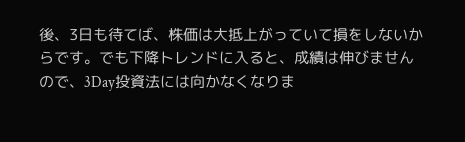後、3日も待てば、株価は大抵上がっていて損をしないからです。でも下降トレンドに入ると、成績は伸びませんので、3Day投資法には向かなくなりま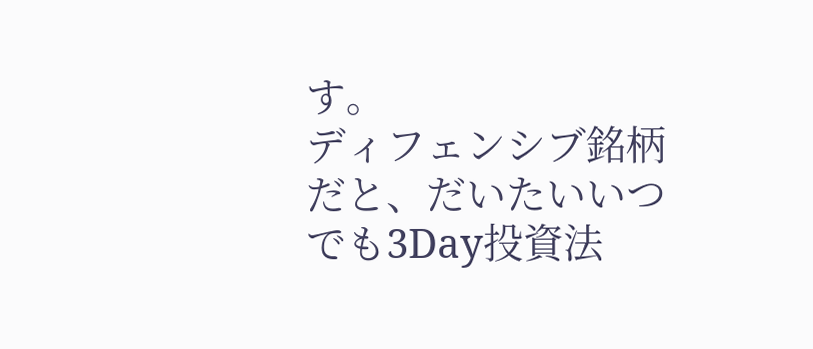す。
ディフェンシブ銘柄だと、だいたいいつでも3Day投資法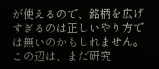が使えるので、銘柄を広げすぎるのは正しいやり方では無いのかもしれません。この辺は、まだ研究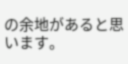の余地があると思います。